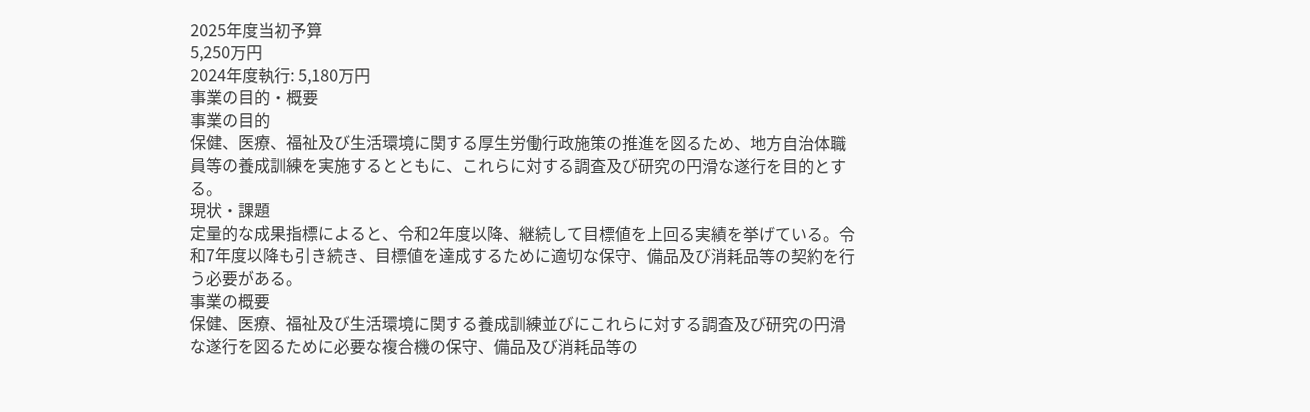2025年度当初予算
5,250万円
2024年度執行: 5,180万円
事業の目的・概要
事業の目的
保健、医療、福祉及び生活環境に関する厚生労働行政施策の推進を図るため、地方自治体職員等の養成訓練を実施するとともに、これらに対する調査及び研究の円滑な遂行を目的とする。
現状・課題
定量的な成果指標によると、令和2年度以降、継続して目標値を上回る実績を挙げている。令和7年度以降も引き続き、目標値を達成するために適切な保守、備品及び消耗品等の契約を行う必要がある。
事業の概要
保健、医療、福祉及び生活環境に関する養成訓練並びにこれらに対する調査及び研究の円滑な遂行を図るために必要な複合機の保守、備品及び消耗品等の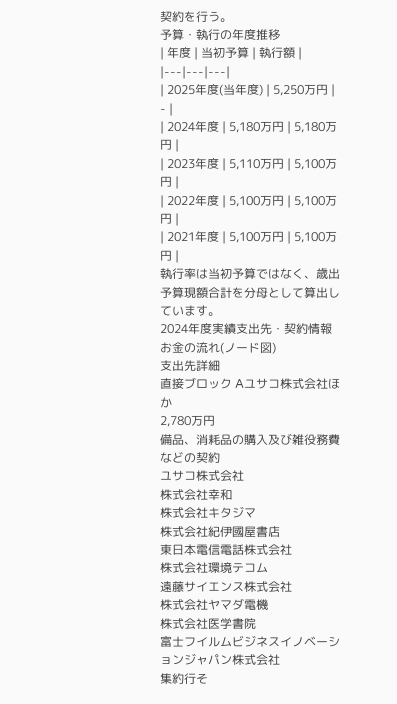契約を行う。
予算・執行の年度推移
| 年度 | 当初予算 | 執行額 |
|---|---|---|
| 2025年度(当年度) | 5,250万円 | - |
| 2024年度 | 5,180万円 | 5,180万円 |
| 2023年度 | 5,110万円 | 5,100万円 |
| 2022年度 | 5,100万円 | 5,100万円 |
| 2021年度 | 5,100万円 | 5,100万円 |
執行率は当初予算ではなく、歳出予算現額合計を分母として算出しています。
2024年度実績支出先・契約情報
お金の流れ(ノード図)
支出先詳細
直接ブロック Aユサコ株式会社ほか
2,780万円
備品、消耗品の購入及び雑役務費などの契約
ユサコ株式会社
株式会社幸和
株式会社キタジマ
株式会社紀伊國屋書店
東日本電信電話株式会社
株式会社環境テコム
遠藤サイエンス株式会社
株式会社ヤマダ電機
株式会社医学書院
富士フイルムビジネスイノベーションジャパン株式会社
集約行そ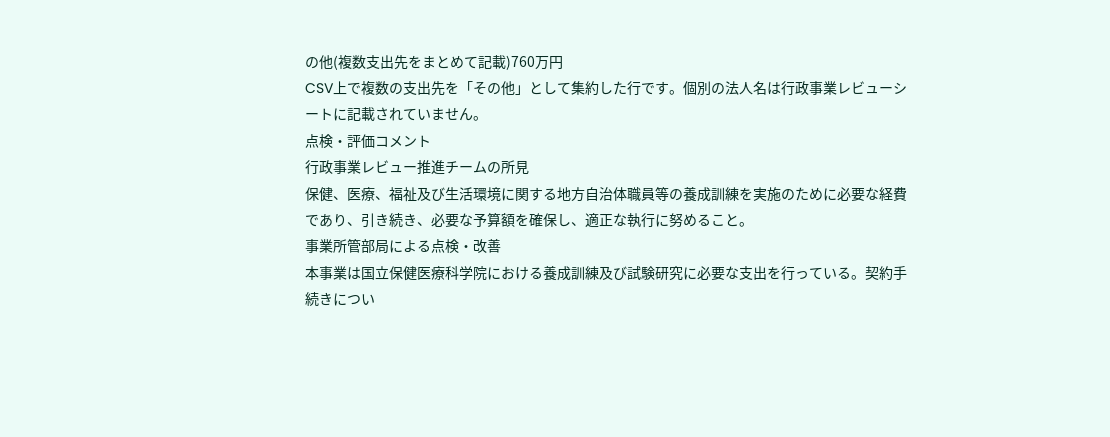の他(複数支出先をまとめて記載)760万円
CSV上で複数の支出先を「その他」として集約した行です。個別の法人名は行政事業レビューシートに記載されていません。
点検・評価コメント
行政事業レビュー推進チームの所見
保健、医療、福祉及び生活環境に関する地方自治体職員等の養成訓練を実施のために必要な経費であり、引き続き、必要な予算額を確保し、適正な執行に努めること。
事業所管部局による点検・改善
本事業は国立保健医療科学院における養成訓練及び試験研究に必要な支出を行っている。契約手続きについ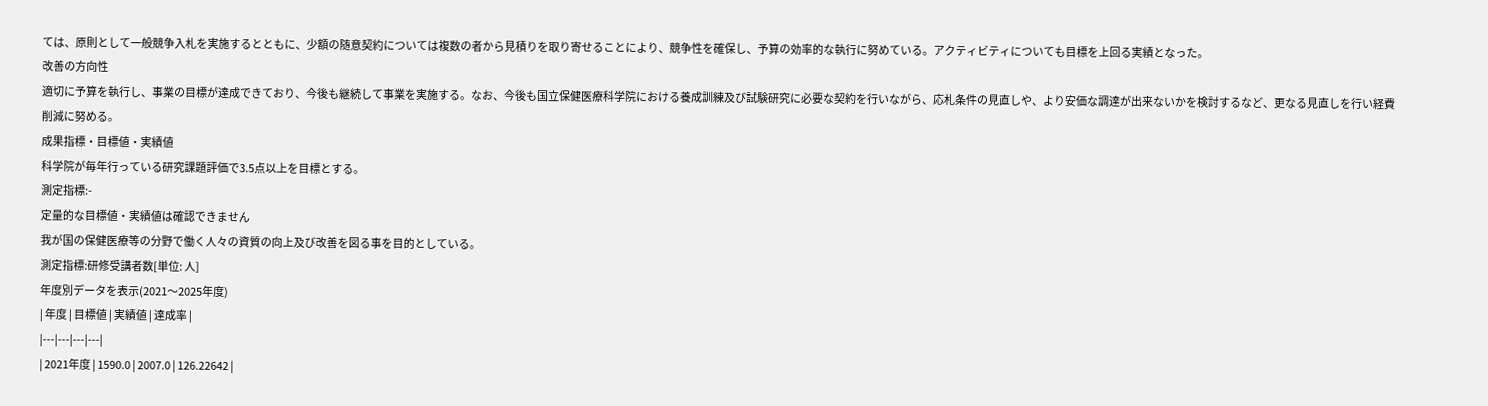ては、原則として一般競争入札を実施するとともに、少額の随意契約については複数の者から見積りを取り寄せることにより、競争性を確保し、予算の効率的な執行に努めている。アクティビティについても目標を上回る実績となった。
改善の方向性
適切に予算を執行し、事業の目標が達成できており、今後も継続して事業を実施する。なお、今後も国立保健医療科学院における養成訓練及び試験研究に必要な契約を行いながら、応札条件の見直しや、より安価な調達が出来ないかを検討するなど、更なる見直しを行い経費削減に努める。
成果指標・目標値・実績値
科学院が毎年行っている研究課題評価で3.5点以上を目標とする。
測定指標:-
定量的な目標値・実績値は確認できません
我が国の保健医療等の分野で働く人々の資質の向上及び改善を図る事を目的としている。
測定指標:研修受講者数[単位: 人]
年度別データを表示(2021〜2025年度)
| 年度 | 目標値 | 実績値 | 達成率 |
|---|---|---|---|
| 2021年度 | 1590.0 | 2007.0 | 126.22642 |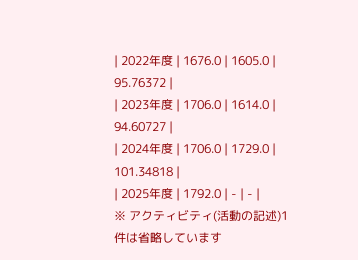| 2022年度 | 1676.0 | 1605.0 | 95.76372 |
| 2023年度 | 1706.0 | 1614.0 | 94.60727 |
| 2024年度 | 1706.0 | 1729.0 | 101.34818 |
| 2025年度 | 1792.0 | - | - |
※ アクティビティ(活動の記述)1件は省略しています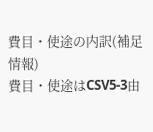費目・使途の内訳(補足情報)
費目・使途はCSV5-3由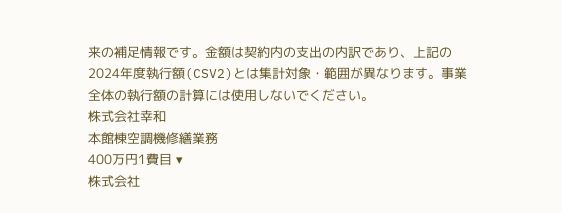来の補足情報です。金額は契約内の支出の内訳であり、上記の2024年度執行額(CSV2)とは集計対象・範囲が異なります。事業全体の執行額の計算には使用しないでください。
株式会社幸和
本館棟空調機修繕業務
400万円1費目 ▾
株式会社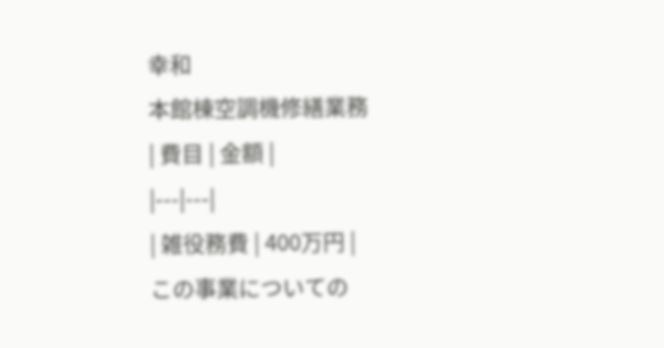幸和
本館棟空調機修繕業務
| 費目 | 金額 |
|---|---|
| 雑役務費 | 400万円 |
この事業についての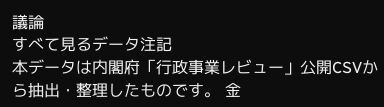議論
すべて見るデータ注記
本データは内閣府「行政事業レビュー」公開CSVから抽出・整理したものです。 金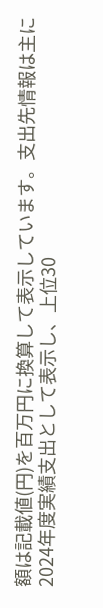額は記載値(円)を百万円に換算して表示しています。支出先情報は主に2024年度実績支出として表示し、上位30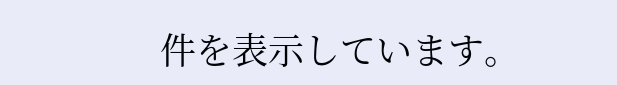件を表示しています。